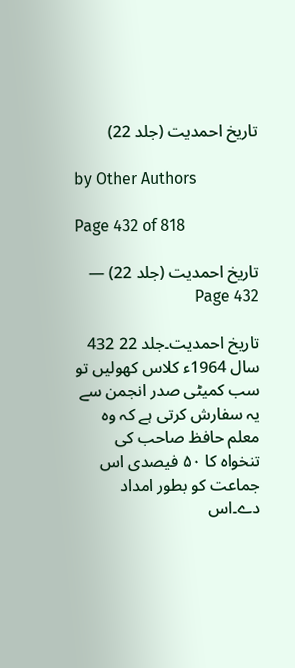تاریخ احمدیت (جلد 22)

by Other Authors

Page 432 of 818

تاریخ احمدیت (جلد 22) — Page 432

تاریخ احمدیت۔جلد 22 432 سال 1964ء کلاس کھولیں تو سب کمیٹی صدر انجمن سے یہ سفارش کرتی ہے کہ وہ معلم حافظ صاحب کی تنخواہ کا ۵۰ فیصدی اس جماعت کو بطور امداد دے۔اس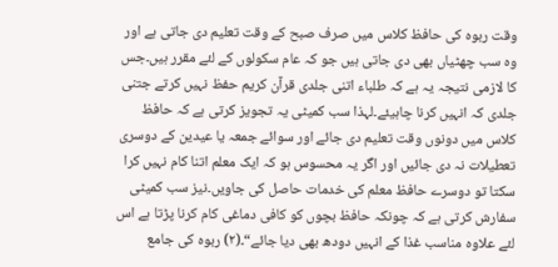وقت ربوہ کی حافظ کلاس میں صرف صبح کے وقت تعلیم دی جاتی ہے اور وہ سب چھٹیاں بھی دی جاتی ہیں جو کہ عام سکولوں کے لئے مقرر ہیں۔جس کا لازمی نتیجہ یہ ہے کہ طلباء اتنی جلدی قرآن کریم حفظ نہیں کرتے جتنی جلدی کہ انہیں کرنا چاہیئے۔لہذا سب کمیٹی یہ تجویز کرتی ہے کہ حافظ کلاس میں دونوں وقت تعلیم دی جائے اور سوائے جمعہ یا عیدین کے دوسری تعطیلات نہ دی جائیں اور اگر یہ محسوس ہو کہ ایک معلم اتنا کام نہیں کرا سکتا تو دوسرے حافظ معلم کی خدمات حاصل کی جاویں۔نیز سب کمیٹی سفارش کرتی ہے کہ چونکہ حافظ بچوں کو کافی دماغی کام کرنا پڑتا ہے اس لئے علاوہ مناسب غذا کے انہیں دودھ بھی دیا جائے“۔(۲) ربوہ کی جامع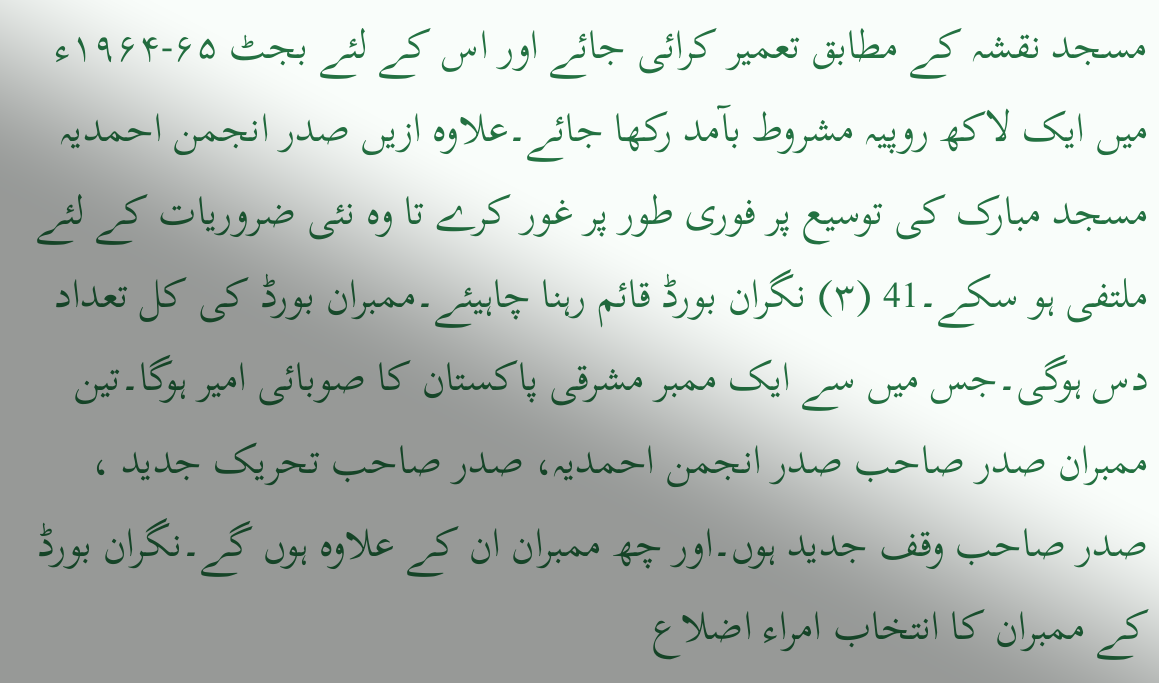مسجد نقشہ کے مطابق تعمیر کرائی جائے اور اس کے لئے بجٹ ۶۵-۱۹۶۴ء میں ایک لاکھ روپیہ مشروط بآمد رکھا جائے۔علاوہ ازیں صدر انجمن احمدیہ مسجد مبارک کی توسیع پر فوری طور پر غور کرے تا وہ نئی ضروریات کے لئے ملتفی ہو سکے۔41 (۳) نگران بورڈ قائم رہنا چاہیئے۔ممبران بورڈ کی کل تعداد دس ہوگی۔جس میں سے ایک ممبر مشرقی پاکستان کا صوبائی امیر ہوگا۔تین ممبران صدر صاحب صدر انجمن احمدیہ، صدر صاحب تحریک جدید ، صدر صاحب وقف جدید ہوں۔اور چھ ممبران ان کے علاوہ ہوں گے۔نگران بورڈ کے ممبران کا انتخاب امراء اضلاع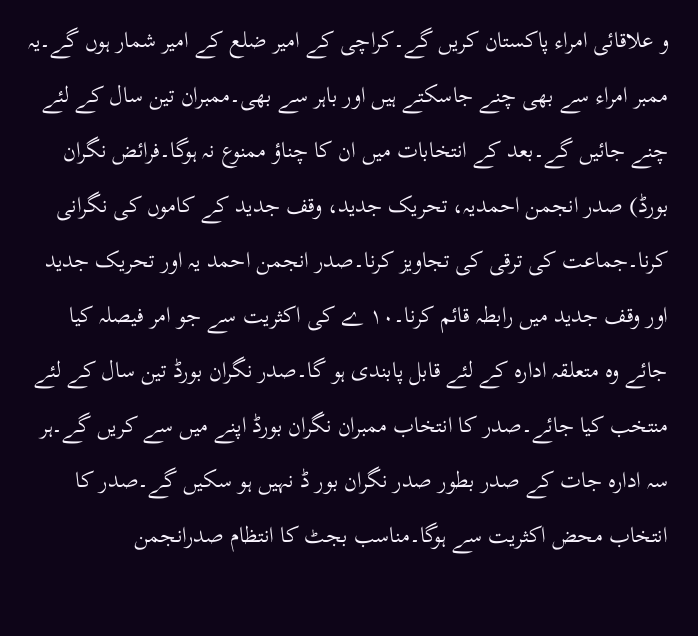و علاقائی امراء پاکستان کریں گے۔کراچی کے امیر ضلع کے امیر شمار ہوں گے۔یہ ممبر امراء سے بھی چنے جاسکتے ہیں اور باہر سے بھی۔ممبران تین سال کے لئے چنے جائیں گے۔بعد کے انتخابات میں ان کا چناؤ ممنوع نہ ہوگا۔فرائض نگران بورڈ) صدر انجمن احمدیہ، تحریک جدید، وقف جدید کے کاموں کی نگرانی کرنا۔جماعت کی ترقی کی تجاویز کرنا۔صدر انجمن احمد یہ اور تحریک جدید اور وقف جدید میں رابطہ قائم کرنا۔۱۰ ے کی اکثریت سے جو امر فیصلہ کیا جائے وہ متعلقہ ادارہ کے لئے قابل پابندی ہو گا۔صدر نگران بورڈ تین سال کے لئے منتخب کیا جائے۔صدر کا انتخاب ممبران نگران بورڈ اپنے میں سے کریں گے۔ہر سہ ادارہ جات کے صدر بطور صدر نگران بور ڈ نہیں ہو سکیں گے۔صدر کا انتخاب محض اکثریت سے ہوگا۔مناسب بجٹ کا انتظام صدرانجمن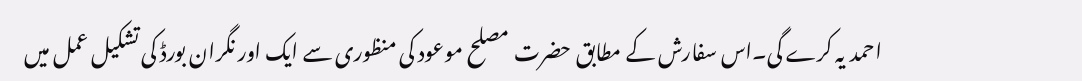احمد یہ کرے گی۔اس سفارش کے مطابق حضرت مصلح موعود کی منظوری سے ایک اور نگران بورڈ کی تشکیل عمل میں